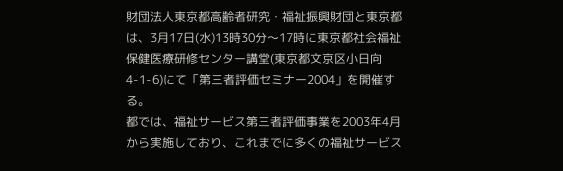財団法人東京都高齢者研究・福祉振興財団と東京都は、3月17日(水)13時30分〜17時に東京都社会福祉保健医療研修センター講堂(東京都文京区小日向4-1-6)にて「第三者評価セミナー2004」を開催する。
都では、福祉サービス第三者評価事業を2003年4月から実施しており、これまでに多くの福祉サービス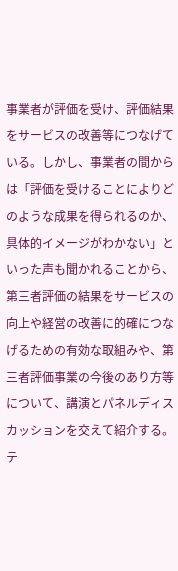事業者が評価を受け、評価結果をサービスの改善等につなげている。しかし、事業者の間からは「評価を受けることによりどのような成果を得られるのか、具体的イメージがわかない」といった声も聞かれることから、第三者評価の結果をサービスの向上や経営の改善に的確につなげるための有効な取組みや、第三者評価事業の今後のあり方等について、講演とパネルディスカッションを交えて紹介する。
テ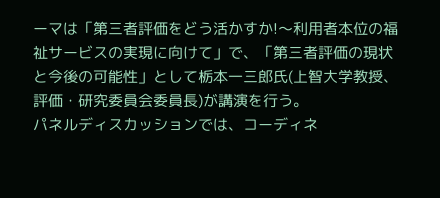ーマは「第三者評価をどう活かすか!〜利用者本位の福祉サービスの実現に向けて」で、「第三者評価の現状と今後の可能性」として栃本一三郎氏(上智大学教授、評価・研究委員会委員長)が講演を行う。
パネルディスカッションでは、コーディネ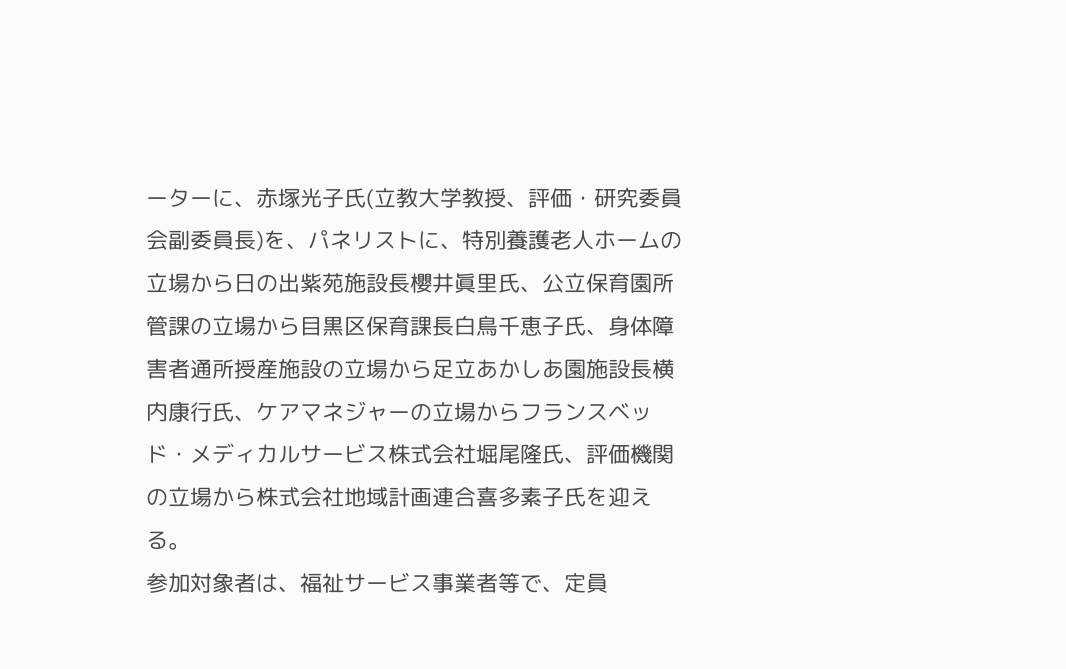ーターに、赤塚光子氏(立教大学教授、評価・研究委員会副委員長)を、パネリストに、特別養護老人ホームの立場から日の出紫苑施設長櫻井眞里氏、公立保育園所管課の立場から目黒区保育課長白鳥千恵子氏、身体障害者通所授産施設の立場から足立あかしあ園施設長横内康行氏、ケアマネジャーの立場からフランスベッド・メディカルサービス株式会社堀尾隆氏、評価機関の立場から株式会社地域計画連合喜多素子氏を迎える。
参加対象者は、福祉サービス事業者等で、定員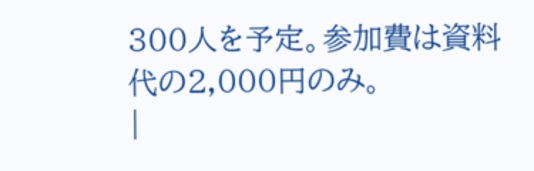300人を予定。参加費は資料代の2,000円のみ。
|